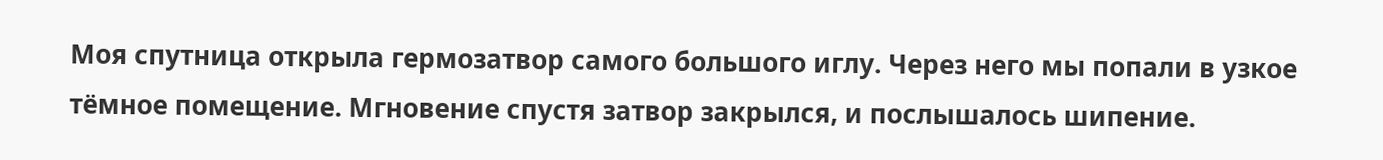Моя спутница открыла гермозатвор самого большого иглу. Через него мы попали в узкое тёмное помещение. Мгновение спустя затвор закрылся, и послышалось шипение.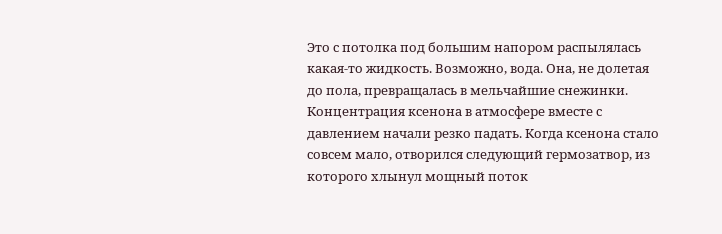Это с потолка под большим напором распылялась какая-то жидкость. Возможно, вода. Она, не долетая до пола, превращалась в мельчайшие снежинки. Концентрация ксенона в атмосфере вместе с давлением начали резко падать. Когда ксенона стало совсем мало, отворился следующий гермозатвор, из которого хлынул мощный поток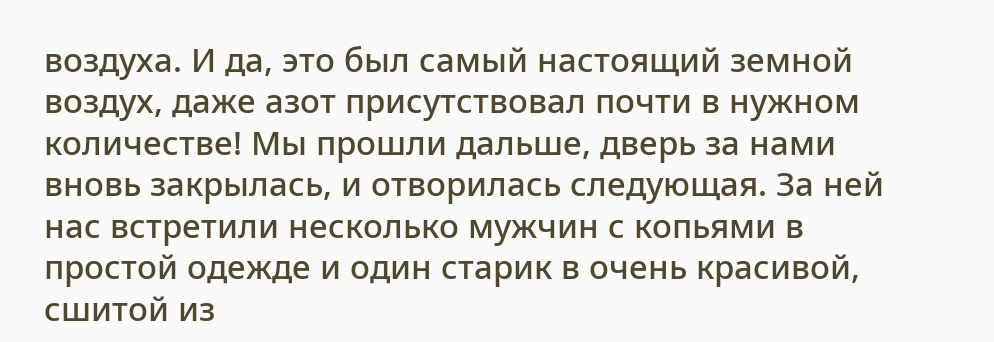воздуха. И да, это был самый настоящий земной воздух, даже азот присутствовал почти в нужном количестве! Мы прошли дальше, дверь за нами вновь закрылась, и отворилась следующая. За ней нас встретили несколько мужчин с копьями в простой одежде и один старик в очень красивой, сшитой из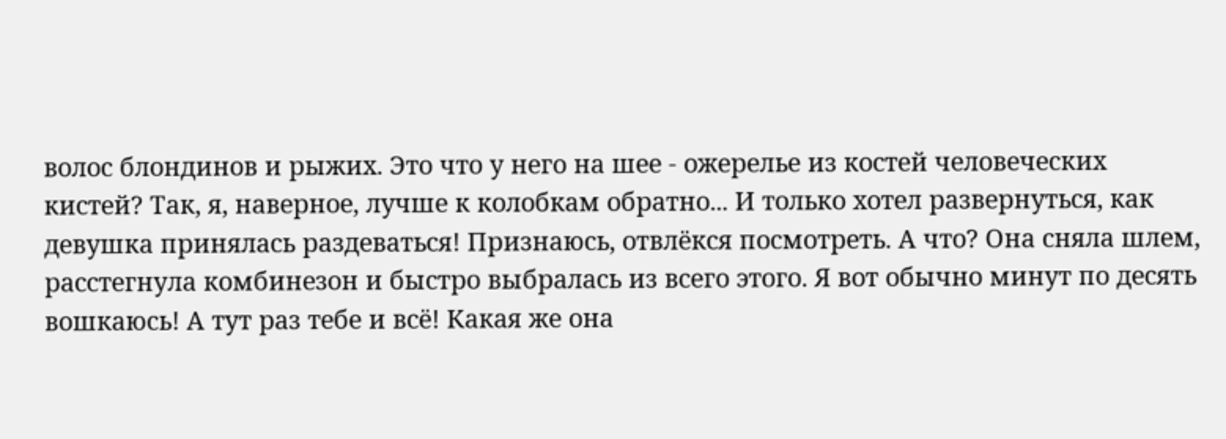волос блондинов и рыжих. Это что у него на шее - ожерелье из костей человеческих кистей? Так, я, наверное, лучше к колобкам обратно... И только хотел развернуться, как девушка принялась раздеваться! Признаюсь, отвлёкся посмотреть. А что? Она сняла шлем, расстегнула комбинезон и быстро выбралась из всего этого. Я вот обычно минут по десять вошкаюсь! А тут раз тебе и всё! Какая же она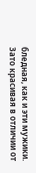бледная, как и эти мужики. Зато красивая в отличии от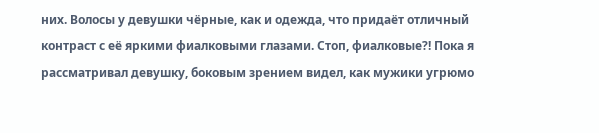них. Волосы у девушки чёрные, как и одежда, что придаёт отличный контраст с её яркими фиалковыми глазами. Стоп, фиалковые?! Пока я рассматривал девушку, боковым зрением видел, как мужики угрюмо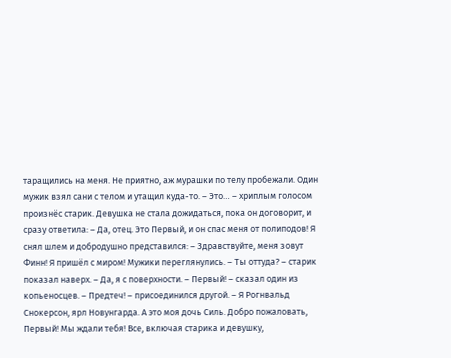таращились на меня. Не приятно, аж мурашки по телу пробежали. Один мужик взял сани с телом и утащил куда-то. – Это… – хриплым голосом произнёс старик. Девушка не стала дожидаться, пока он договорит, и сразу ответила: – Да, отец. Это Первый, и он спас меня от полиподов! Я снял шлем и добродушно представился: – Здравствуйте, меня зовут Финн! Я пришёл с миром! Мужики переглянулись. – Ты оттуда? – старик показал наверх. – Да, я с поверхности. – Первый! – сказал один из копьеносцев. – Предтеч! – присоединился другой. – Я Рогнвальд Снокерсон, ярл Новунгарда. А это моя дочь Силь. Добро пожаловать, Первый! Мы ждали тебя! Все, включая старика и девушку,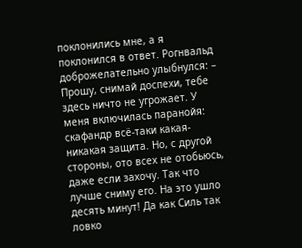поклонились мне, а я поклонился в ответ. Рогнвальд доброжелательно улыбнулся: – Прошу, снимай доспехи, тебе здесь ничто не угрожает. У меня включилась паранойя: скафандр всё-таки какая-никакая защита. Но, с другой стороны, ото всех не отобьюсь, даже если захочу. Так что лучше сниму его. На это ушло десять минут! Да как Силь так ловко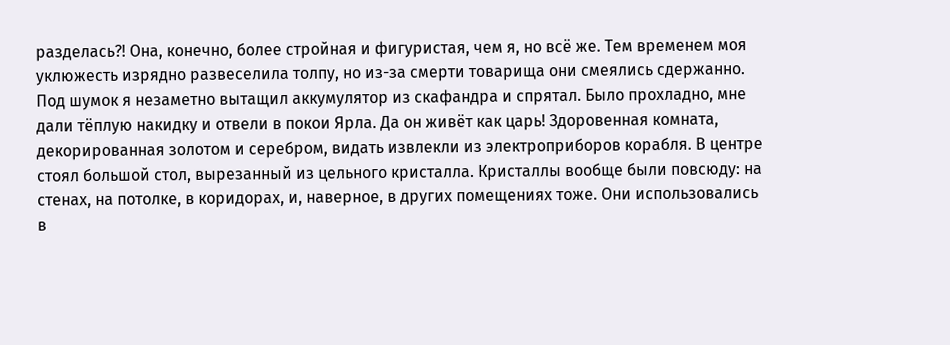разделась?! Она, конечно, более стройная и фигуристая, чем я, но всё же. Тем временем моя уклюжесть изрядно развеселила толпу, но из-за смерти товарища они смеялись сдержанно. Под шумок я незаметно вытащил аккумулятор из скафандра и спрятал. Было прохладно, мне дали тёплую накидку и отвели в покои Ярла. Да он живёт как царь! Здоровенная комната, декорированная золотом и серебром, видать извлекли из электроприборов корабля. В центре стоял большой стол, вырезанный из цельного кристалла. Кристаллы вообще были повсюду: на стенах, на потолке, в коридорах, и, наверное, в других помещениях тоже. Они использовались в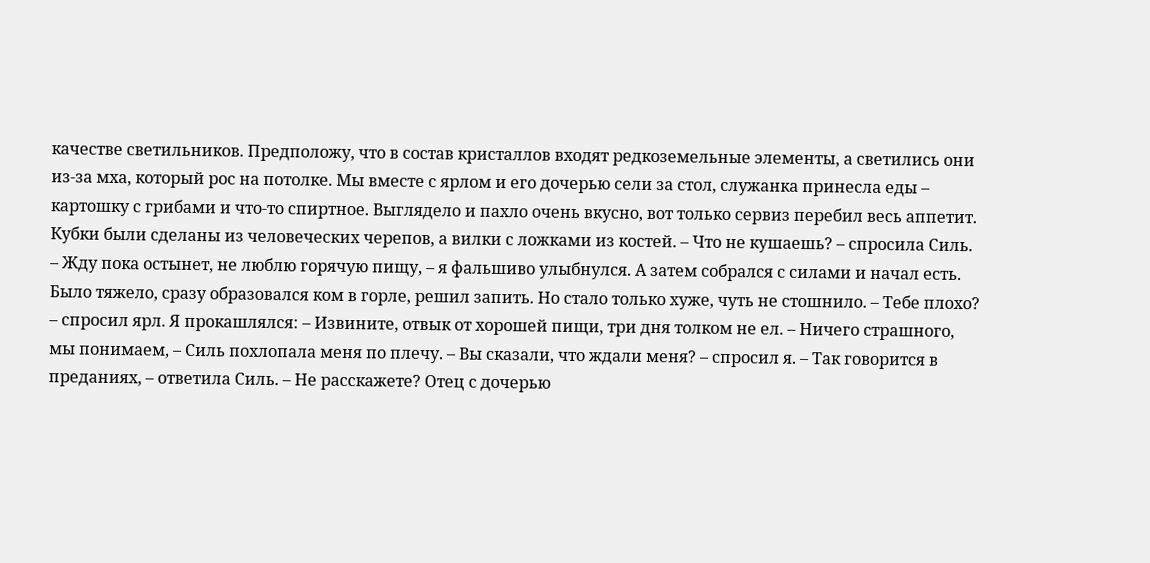качестве светильников. Предположу, что в состав кристаллов входят редкоземельные элементы, а светились они из-за мха, который рос на потолке. Мы вместе с ярлом и его дочерью сели за стол, служанка принесла еды – картошку с грибами и что-то спиртное. Выглядело и пахло очень вкусно, вот только сервиз перебил весь аппетит. Кубки были сделаны из человеческих черепов, а вилки с ложками из костей. – Что не кушаешь? – спросила Силь. – Жду пока остынет, не люблю горячую пищу, – я фальшиво улыбнулся. А затем собрался с силами и начал есть. Было тяжело, сразу образовался ком в горле, решил запить. Но стало только хуже, чуть не стошнило. – Тебе плохо? – спросил ярл. Я прокашлялся: – Извините, отвык от хорошей пищи, три дня толком не ел. – Ничего страшного, мы понимаем, – Силь похлопала меня по плечу. – Вы сказали, что ждали меня? – спросил я. – Так говорится в преданиях, – ответила Силь. – Не расскажете? Отец с дочерью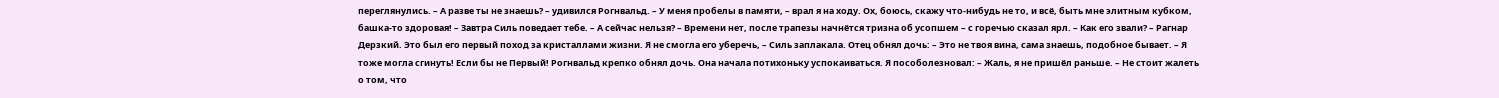переглянулись. – А разве ты не знаешь? – удивился Рогнвальд. – У меня пробелы в памяти, – врал я на ходу. Ох, боюсь, скажу что-нибудь не то, и всё, быть мне элитным кубком, башка-то здоровая! – Завтра Силь поведает тебе. – А сейчас нельзя? – Времени нет, после трапезы начнётся тризна об усопшем – с горечью сказал ярл. – Как его звали? – Рагнар Дерзкий. Это был его первый поход за кристаллами жизни. Я не смогла его уберечь, – Силь заплакала. Отец обнял дочь: – Это не твоя вина, сама знаешь, подобное бывает. – Я тоже могла сгинуть! Если бы не Первый! Рогнвальд крепко обнял дочь. Она начала потихоньку успокаиваться. Я пособолезновал: – Жаль, я не пришёл раньше. – Не стоит жалеть о том, что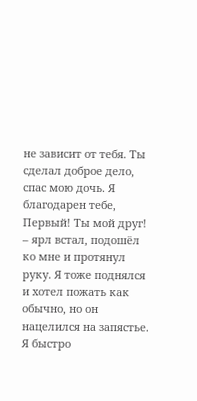не зависит от тебя. Ты сделал доброе дело, спас мою дочь. Я благодарен тебе, Первый! Ты мой друг! – ярл встал, подошёл ко мне и протянул руку. Я тоже поднялся и хотел пожать как обычно, но он нацелился на запястье. Я быстро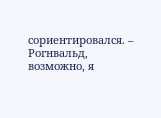сориентировался. – Рогнвальд, возможно, я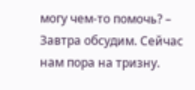могу чем-то помочь? – Завтра обсудим. Сейчас нам пора на тризну.